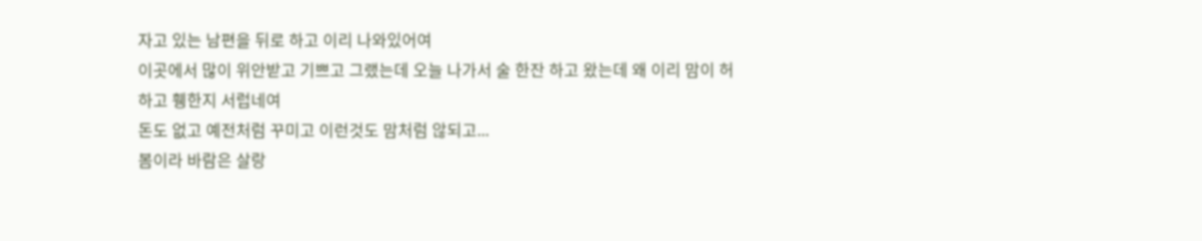자고 있는 남편을 뒤로 하고 이리 나와있어여
이곳에서 많이 위안받고 기쁘고 그랬는데 오늘 나가서 술 한잔 하고 왔는데 왜 이리 맘이 허하고 휑한지 서럽네여
돈도 없고 예전처럼 꾸미고 이런것도 맘처럼 않되고...
봄이라 바람은 살랑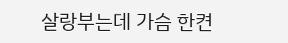살랑부는데 가슴 한켠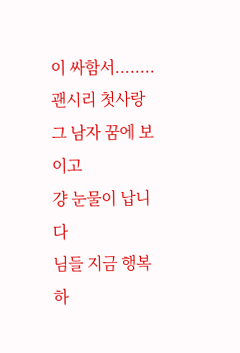이 싸함서........
괜시리 첫사랑 그 남자 꿈에 보이고
걍 눈물이 납니다
님들 지금 행복하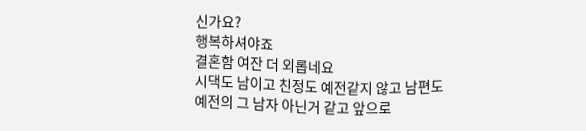신가요?
행복하셔야죠
결혼함 여잔 더 외롭네요
시댁도 남이고 친정도 예전같지 않고 남편도 예전의 그 남자 아닌거 같고 앞으로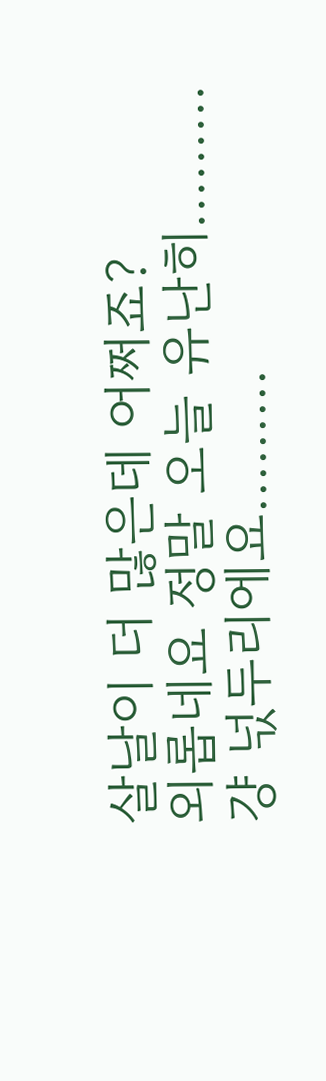살날이 더 많은데 어쩌죠?
외롭네요 정말 오늘 유난히.........걍 넋두리에요.........